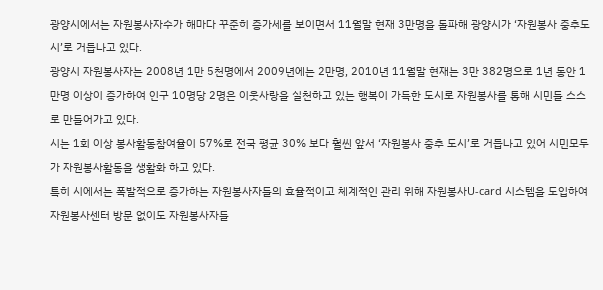광양시에서는 자원봉사자수가 해마다 꾸준히 증가세를 보이면서 11월말 현재 3만명을 돌파해 광양시가 ‘자원봉사 중추도시’로 거듭나고 있다.
광양시 자원봉사자는 2008년 1만 5천명에서 2009년에는 2만명, 2010년 11월말 현재는 3만 382명으로 1년 동안 1만명 이상이 증가하여 인구 10명당 2명은 이웃사랑을 실천하고 있는 행복이 가득한 도시로 자원봉사를 통해 시민들 스스로 만들어가고 있다.
시는 1회 이상 봉사활동참여율이 57%로 전국 평균 30% 보다 훨씬 앞서 ‘자원봉사 중추 도시’로 거듭나고 있어 시민모두가 자원봉사활동을 생활화 하고 있다.
특히 시에서는 폭발적으로 증가하는 자원봉사자들의 효율적이고 체계적인 관리 위해 자원봉사U-card 시스템을 도입하여 자원봉사센터 방문 없이도 자원봉사자들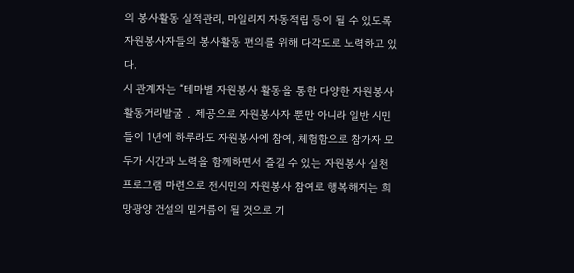의 봉사활동 실적관리, 마일리지 자동적립 등이 될 수 있도록 자원봉사자들의 봉사활동 편의를 위해 다각도로 노력하고 있다.
시 관계자는 “테마별 자원봉사 활동을 통한 다양한 자원봉사 활동거리발굴 ․ 제공으로 자원봉사자 뿐만 아니라 일반 시민들이 1년에 하루라도 자원봉사에 참여, 체험함으로 참가자 모두가 시간과 노력을 함께하면서 즐길 수 있는 자원봉사 실천 프로그램 마련으로 전시민의 자원봉사 참여로 행복해지는 희망광양 건설의 밑거름이 될 것으로 기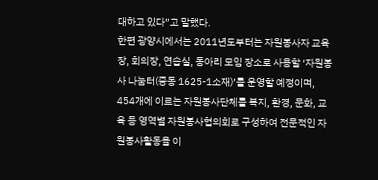대하고 있다”고 말했다.
한편 광양시에서는 2011년도부터는 자원봉사자 교육장, 회의장, 연습실, 동아리 모임 장소로 사용할 ‘자원봉사 나눔터(중동 1625-1소재)’를 운영할 예정이며, 454개에 이르는 자원봉사단체를 복지, 환경, 문화, 교육 등 영역별 자원봉사협의회로 구성하여 전문적인 자원봉사활동을 이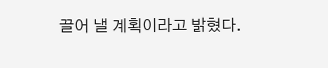끌어 낼 계획이라고 밝혔다.